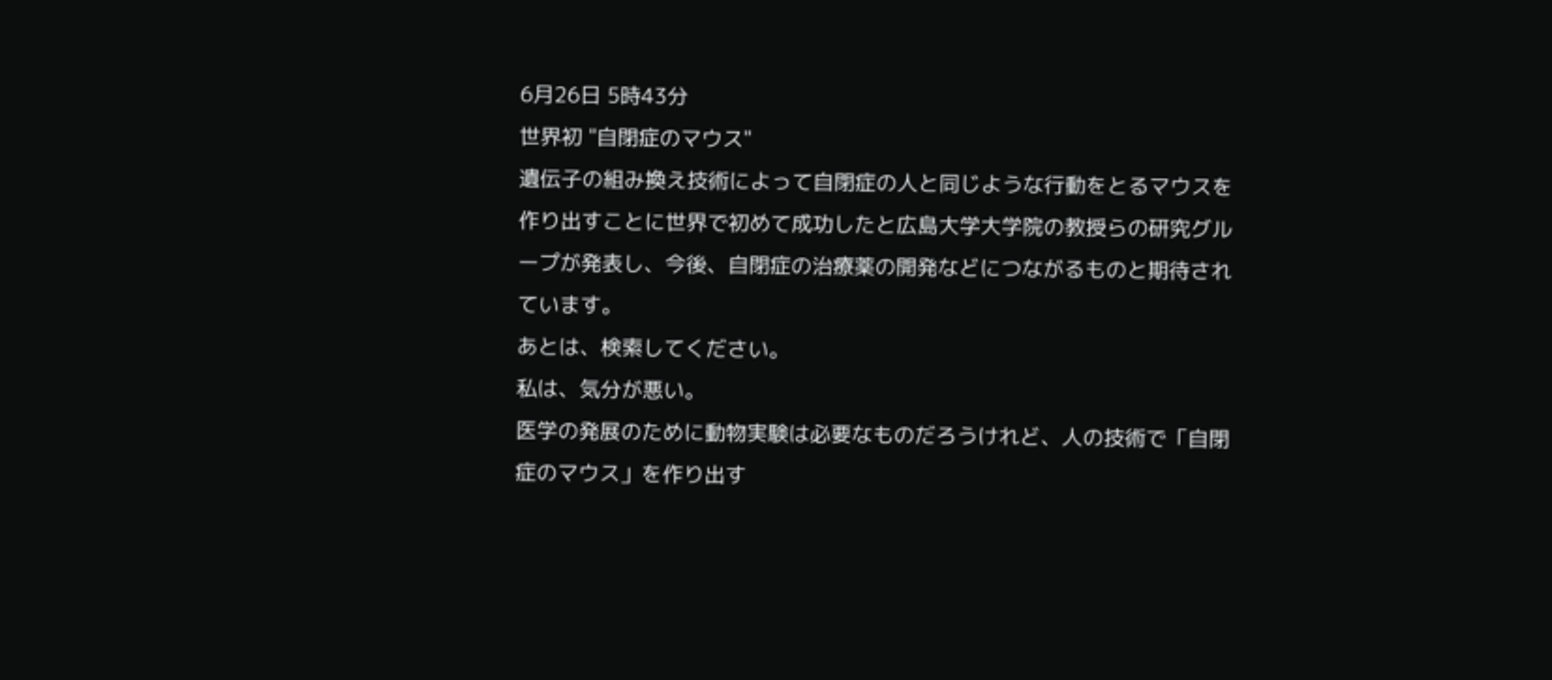6月26日 5時43分
世界初 "自閉症のマウス"
遺伝子の組み換え技術によって自閉症の人と同じような行動をとるマウスを作り出すことに世界で初めて成功したと広島大学大学院の教授らの研究グループが発表し、今後、自閉症の治療薬の開発などにつながるものと期待されています。
あとは、検索してください。
私は、気分が悪い。
医学の発展のために動物実験は必要なものだろうけれど、人の技術で「自閉症のマウス」を作り出す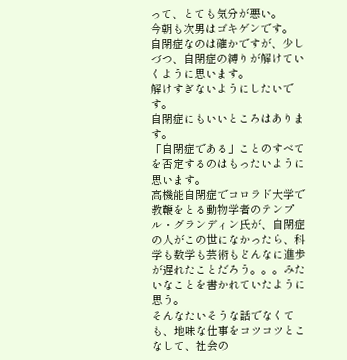って、とても気分が悪い。
今朝も次男はゴキゲンです。
自閉症なのは確かですが、少しづつ、自閉症の縛りが解けていくように思います。
解けすぎないようにしたいです。
自閉症にもいいところはあります。
「自閉症である」ことのすべてを否定するのはもったいように思います。
高機能自閉症でコロラド大学で教鞭をとる動物学者のテンプル・グランディン氏が、自閉症の人がこの世になかったら、科学も数学も芸術もどんなに進歩が遅れたことだろう。。。みたいなことを書かれていたように思う。
そんなたいそうな話でなくても、地味な仕事をコツコツとこなして、社会の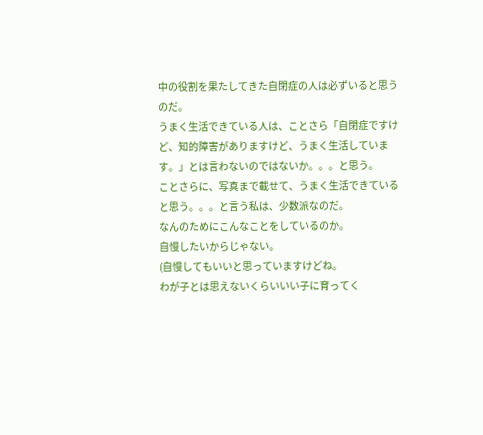中の役割を果たしてきた自閉症の人は必ずいると思うのだ。
うまく生活できている人は、ことさら「自閉症ですけど、知的障害がありますけど、うまく生活しています。」とは言わないのではないか。。。と思う。
ことさらに、写真まで載せて、うまく生活できていると思う。。。と言う私は、少数派なのだ。
なんのためにこんなことをしているのか。
自慢したいからじゃない。
(自慢してもいいと思っていますけどね。
わが子とは思えないくらいいい子に育ってく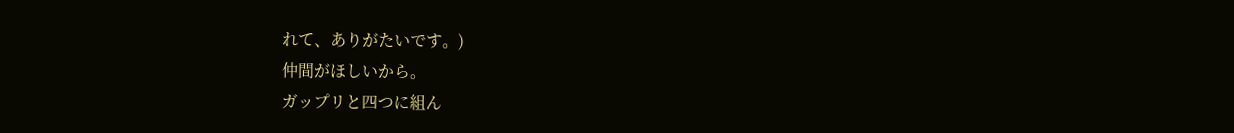れて、ありがたいです。)
仲間がほしいから。
ガップリと四つに組ん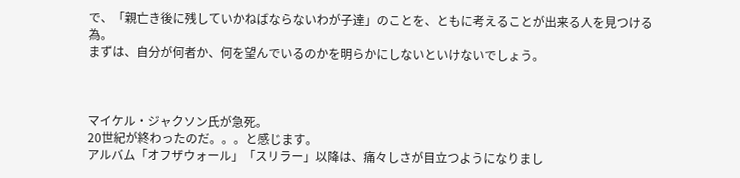で、「親亡き後に残していかねばならないわが子達」のことを、ともに考えることが出来る人を見つける為。
まずは、自分が何者か、何を望んでいるのかを明らかにしないといけないでしょう。



マイケル・ジャクソン氏が急死。
20世紀が終わったのだ。。。と感じます。
アルバム「オフザウォール」「スリラー」以降は、痛々しさが目立つようになりまし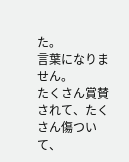た。
言葉になりません。
たくさん賞賛されて、たくさん傷ついて、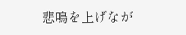悲鳴を上げなが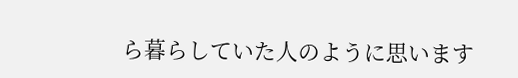ら暮らしていた人のように思います